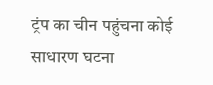ट्रंप का चीन पहुंचना कोई साधारण घटना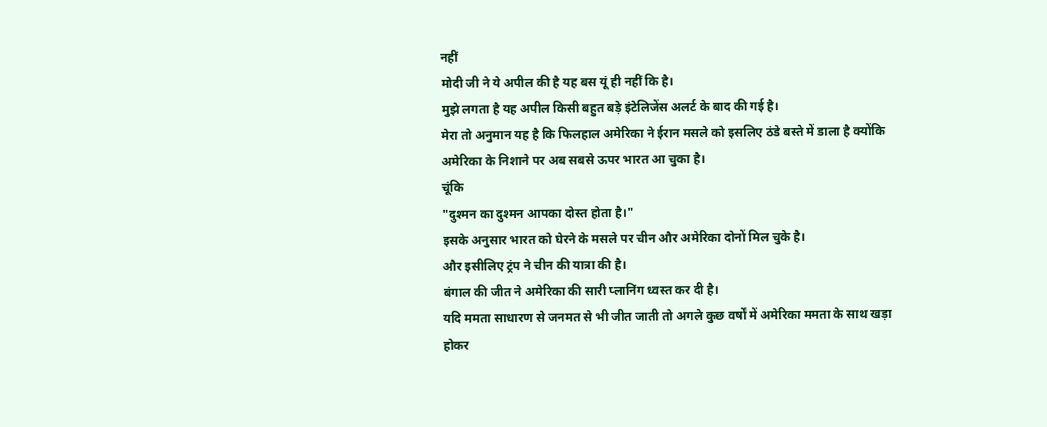नहीं
मोदी जी ने ये अपील की है यह बस यूं ही नहीं कि है।
मुझे लगता है यह अपील किसी बहुत बड़े इंटेलिजेंस अलर्ट के बाद की गई है।
मेरा तो अनुमान यह है कि फिलहाल अमेरिका ने ईरान मसले को इसलिए ठंडे बस्ते में डाला है क्योंकि अमेरिका के निशाने पर अब सबसे ऊपर भारत आ चुका है।
चूंकि
"दुश्मन का दुश्मन आपका दोस्त होता है।"
इसके अनुसार भारत को घेरने के मसले पर चीन और अमेरिका दोनों मिल चुके है।
और इसीलिए ट्रंप ने चीन की यात्रा की है।
बंगाल की जीत ने अमेरिका की सारी प्लानिंग ध्वस्त कर दी है।
यदि ममता साधारण से जनमत से भी जीत जाती तो अगले कुछ वर्षों में अमेरिका ममता के साथ खड़ा होकर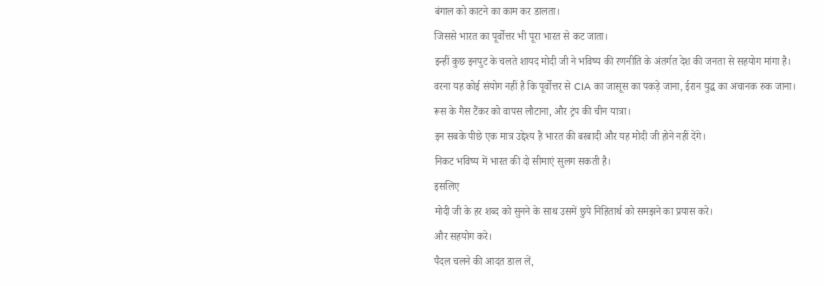बंगाल को काटने का काम कर डालता।
जिससे भारत का पूर्वोत्तर भी पूरा भारत से कट जाता।
इन्हीं कुछ इनपुट के चलते शायद मोदी जी ने भविष्य की रणनीति के अंतर्गत देश की जनता से सहयोग मांगा है।
वरना यह कोई संयोग नहीं है कि पूर्वोत्तर से CIA का जासूस का पकड़े जाना, ईरान युद्ध का अचानक रुक जाना।
रूस के गैस टैंकर को वापस लौटाना, और ट्रंप की चीन यात्रा।
इन सबके पीछे एक मात्र उद्देश्य है भारत की बरबादी और यह मोदी जी होने नहीं देंगे।
निकट भविष्य में भारत की दो सीमाएं सुलग सकती है।
इसलिए
मोदी जी के हर शब्द को सुनने के साथ उसमें छुपे निहितार्थ को समझने का प्रयास करे।
और सहयोग करे।
पैदल चलने की आदत डाल लें,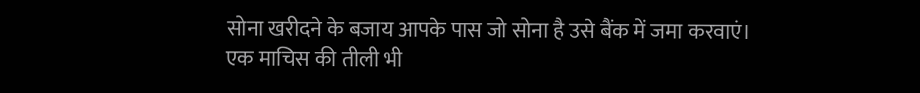सोना खरीदने के बजाय आपके पास जो सोना है उसे बैंक में जमा करवाएं।
एक माचिस की तीली भी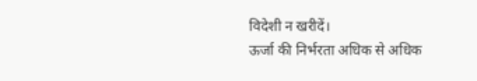विदेशी न खरीदें।
ऊर्जा की निर्भरता अधिक से अधिक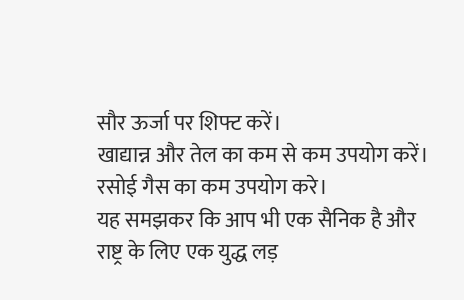सौर ऊर्जा पर शिफ्ट करें।
खाद्यान्न और तेल का कम से कम उपयोग करें।
रसोई गैस का कम उपयोग करे।
यह समझकर कि आप भी एक सैनिक है और राष्ट्र के लिए एक युद्ध लड़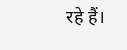रहे हैं।